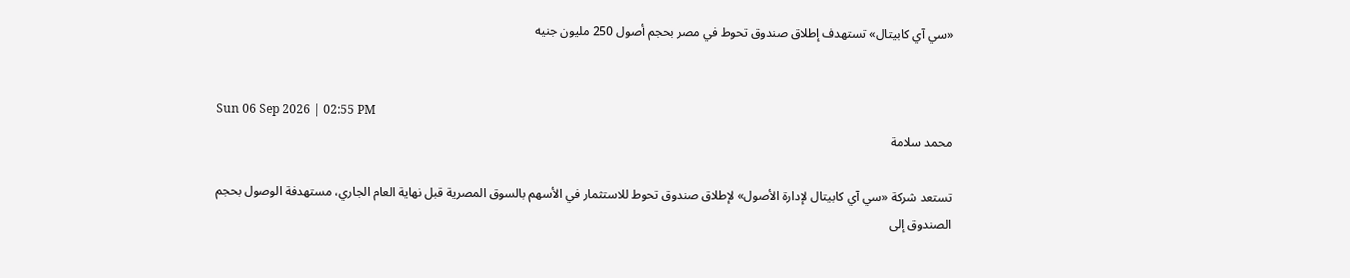«سي آي كابيتال» تستهدف إطلاق صندوق تحوط في مصر بحجم أصول 250 مليون جنيه


Sun 06 Sep 2026 | 02:55 PM
محمد سلامة

تستعد شركة «سي آي كابيتال لإدارة الأصول» لإطلاق صندوق تحوط للاستثمار في الأسهم بالسوق المصرية قبل نهاية العام الجاري، مستهدفة الوصول بحجم الصندوق إلى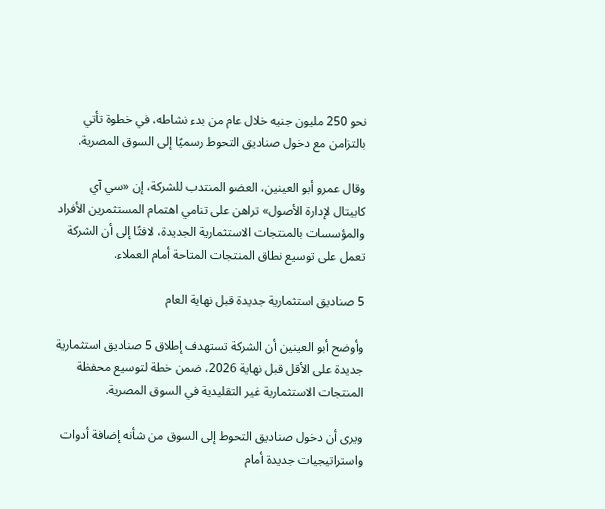نحو 250 مليون جنيه خلال عام من بدء نشاطه، في خطوة تأتي بالتزامن مع دخول صناديق التحوط رسميًا إلى السوق المصرية.

وقال عمرو أبو العينين، العضو المنتدب للشركة، إن «سي آي كابيتال لإدارة الأصول» تراهن على تنامي اهتمام المستثمرين الأفراد والمؤسسات بالمنتجات الاستثمارية الجديدة، لافتًا إلى أن الشركة تعمل على توسيع نطاق المنتجات المتاحة أمام العملاء.

5 صناديق استثمارية جديدة قبل نهاية العام

وأوضح أبو العينين أن الشركة تستهدف إطلاق 5 صناديق استثمارية جديدة على الأقل قبل نهاية 2026، ضمن خطة لتوسيع محفظة المنتجات الاستثمارية غير التقليدية في السوق المصرية.

ويرى أن دخول صناديق التحوط إلى السوق من شأنه إضافة أدوات واستراتيجيات جديدة أمام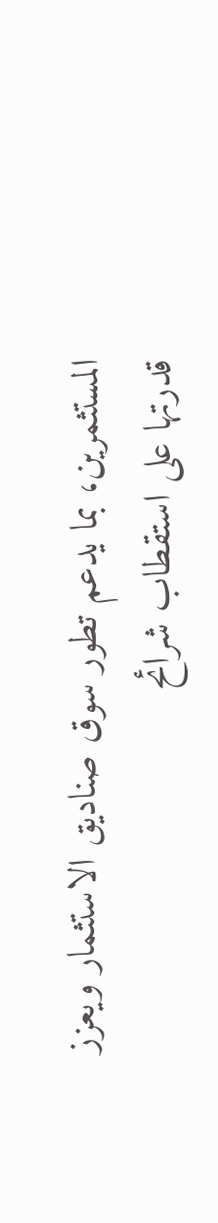المستثمرين، بما يدعم تطور سوق صناديق الاستثمار ويعزز قدرتها على استقطاب شرائح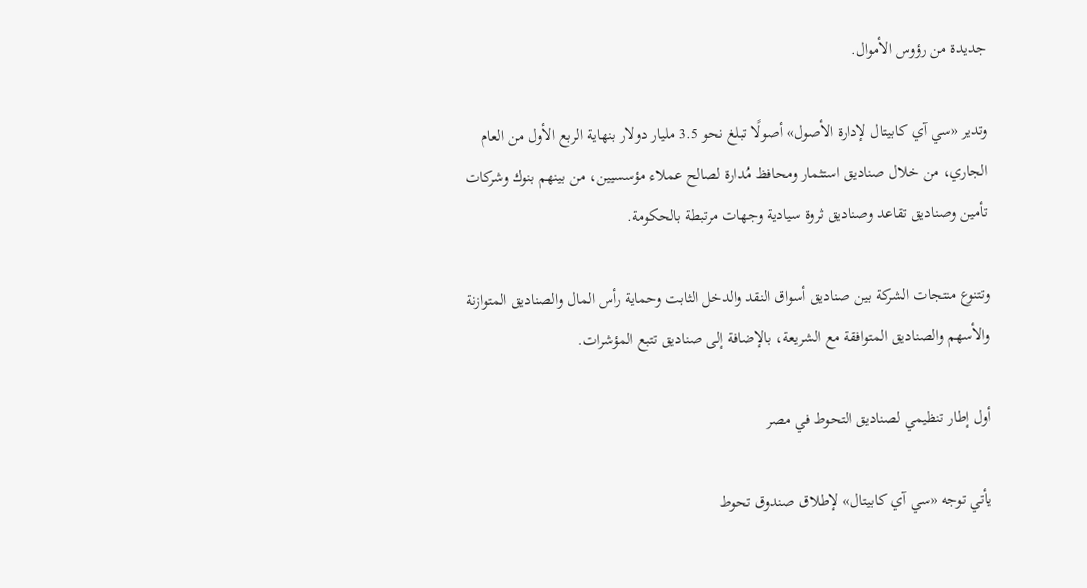جديدة من رؤوس الأموال.

وتدير «سي آي كابيتال لإدارة الأصول» أصولًا تبلغ نحو 3.5 مليار دولار بنهاية الربع الأول من العام الجاري، من خلال صناديق استثمار ومحافظ مُدارة لصالح عملاء مؤسسيين، من بينهم بنوك وشركات تأمين وصناديق تقاعد وصناديق ثروة سيادية وجهات مرتبطة بالحكومة.

وتتنوع منتجات الشركة بين صناديق أسواق النقد والدخل الثابت وحماية رأس المال والصناديق المتوازنة والأسهم والصناديق المتوافقة مع الشريعة، بالإضافة إلى صناديق تتبع المؤشرات.

أول إطار تنظيمي لصناديق التحوط في مصر

يأتي توجه «سي آي كابيتال» لإطلاق صندوق تحوط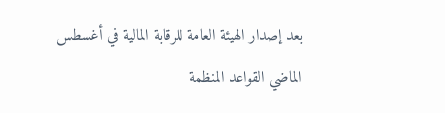بعد إصدار الهيئة العامة للرقابة المالية في أغسطس الماضي القواعد المنظمة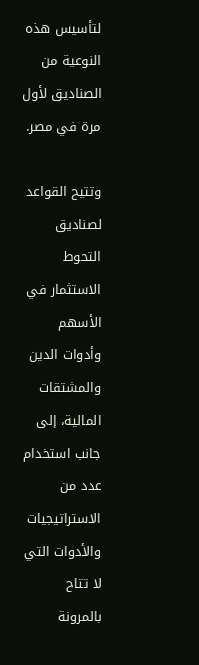لتأسيس هذه النوعية من الصناديق لأول مرة في مصر.

وتتيح القواعد لصناديق التحوط الاستثمار في الأسهم وأدوات الدين والمشتقات المالية، إلى جانب استخدام عدد من الاستراتيجيات والأدوات التي لا تتاح بالمرونة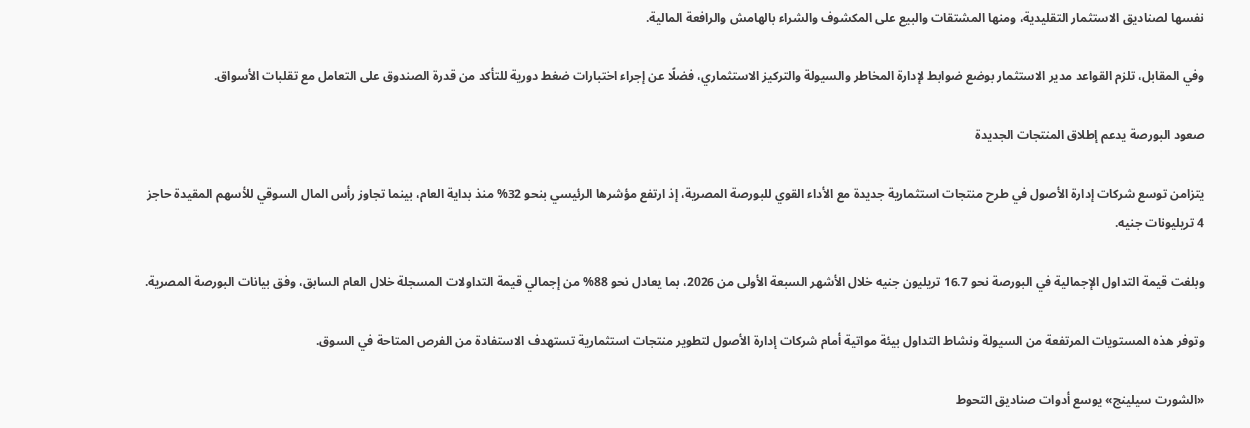نفسها لصناديق الاستثمار التقليدية، ومنها المشتقات والبيع على المكشوف والشراء بالهامش والرافعة المالية.

وفي المقابل، تلزم القواعد مدير الاستثمار بوضع ضوابط لإدارة المخاطر والسيولة والتركيز الاستثماري، فضلًا عن إجراء اختبارات ضغط دورية للتأكد من قدرة الصندوق على التعامل مع تقلبات الأسواق.

صعود البورصة يدعم إطلاق المنتجات الجديدة

يتزامن توسع شركات إدارة الأصول في طرح منتجات استثمارية جديدة مع الأداء القوي للبورصة المصرية، إذ ارتفع مؤشرها الرئيسي بنحو 32% منذ بداية العام، بينما تجاوز رأس المال السوقي للأسهم المقيدة حاجز 4 تريليونات جنيه.

وبلغت قيمة التداول الإجمالية في البورصة نحو 16.7 تريليون جنيه خلال الأشهر السبعة الأولى من 2026، بما يعادل نحو 88% من إجمالي قيمة التداولات المسجلة خلال العام السابق، وفق بيانات البورصة المصرية.

وتوفر هذه المستويات المرتفعة من السيولة ونشاط التداول بيئة مواتية أمام شركات إدارة الأصول لتطوير منتجات استثمارية تستهدف الاستفادة من الفرص المتاحة في السوق.

«الشورت سيلينج» يوسع أدوات صناديق التحوط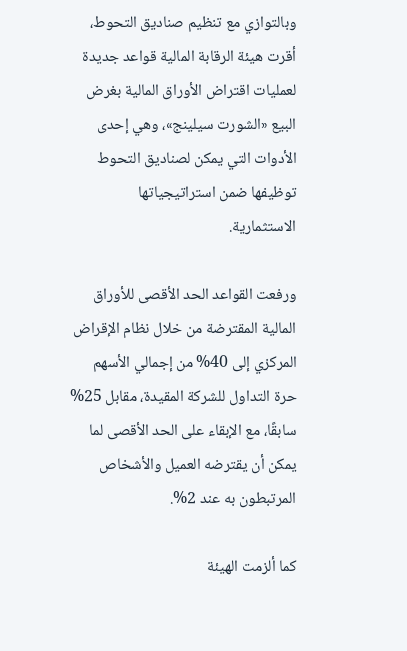وبالتوازي مع تنظيم صناديق التحوط، أقرت هيئة الرقابة المالية قواعد جديدة لعمليات اقتراض الأوراق المالية بغرض البيع «الشورت سيلينج»، وهي إحدى الأدوات التي يمكن لصناديق التحوط توظيفها ضمن استراتيجياتها الاستثمارية.

ورفعت القواعد الحد الأقصى للأوراق المالية المقترضة من خلال نظام الإقراض المركزي إلى 40% من إجمالي الأسهم حرة التداول للشركة المقيدة، مقابل 25% سابقًا، مع الإبقاء على الحد الأقصى لما يمكن أن يقترضه العميل والأشخاص المرتبطون به عند 2%.

كما ألزمت الهيئة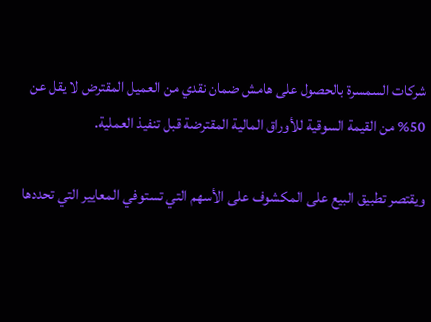شركات السمسرة بالحصول على هامش ضمان نقدي من العميل المقترض لا يقل عن 50% من القيمة السوقية للأوراق المالية المقترضة قبل تنفيذ العملية.

ويقتصر تطبيق البيع على المكشوف على الأسهم التي تستوفي المعايير التي تحددها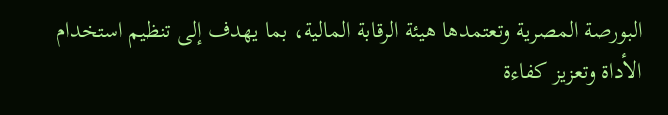البورصة المصرية وتعتمدها هيئة الرقابة المالية، بما يهدف إلى تنظيم استخدام الأداة وتعزيز كفاءة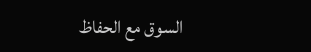السوق مع الحفاظ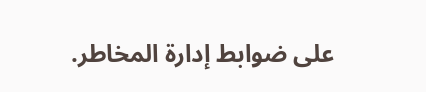على ضوابط إدارة المخاطر.